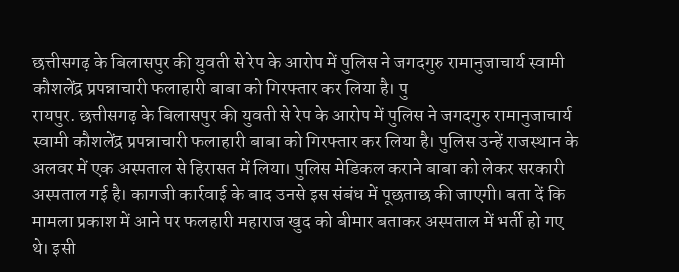छत्तीसगढ़ के बिलासपुर की युवती से रेप के आरोप में पुलिस ने जगदगुरु रामानुजाचार्य स्वामी कौशलेंद्र प्रपन्नाचारी फलाहारी बाबा को गिरफ्तार कर लिया है। पु
रायपुर. छत्तीसगढ़ के बिलासपुर की युवती से रेप के आरोप में पुलिस ने जगदगुरु रामानुजाचार्य स्वामी कौशलेंद्र प्रपन्नाचारी फलाहारी बाबा को गिरफ्तार कर लिया है। पुलिस उन्हें राजस्थान के अलवर में एक अस्पताल से हिरासत में लिया। पुलिस मेडिकल कराने बाबा को लेकर सरकारी अस्पताल गई है। कागजी कार्रवाई के बाद उनसे इस संबंध में पूछताछ की जाएगी। बता दें कि मामला प्रकाश में आने पर फलहारी महाराज खुद को बीमार बताकर अस्पताल में भर्ती हो गए थे। इसी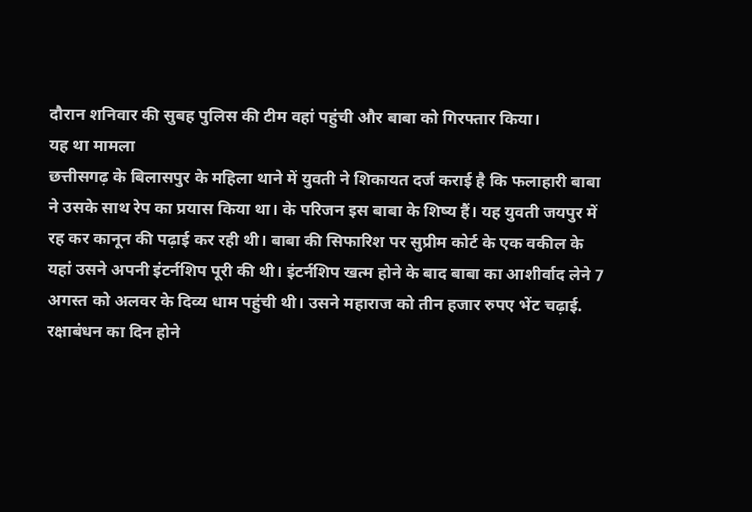दौरान शनिवार की सुबह पुलिस की टीम वहां पहुंची और बाबा को गिरफ्तार किया।
यह था मामला
छत्तीसगढ़ के बिलासपुर के महिला थाने में युवती ने शिकायत दर्ज कराई है कि फलाहारी बाबा ने उसके साथ रेप का प्रयास किया था। के परिजन इस बाबा के शिष्य हैं। यह युवती जयपुर में रह कर कानून की पढ़ाई कर रही थी। बाबा की सिफारिश पर सुप्रीम कोर्ट के एक वकील के यहां उसने अपनी इंटर्नशिप पूरी की थी। इंटर्नशिप खत्म होने के बाद बाबा का आशीर्वाद लेने 7 अगस्त को अलवर के दिव्य धाम पहुंची थी। उसने महाराज को तीन हजार रुपए भेंट चढ़ाई. रक्षाबंधन का दिन होने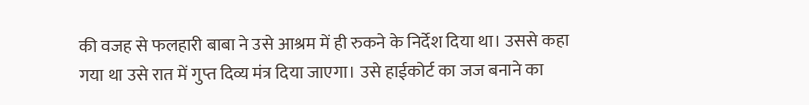की वजह से फलहारी बाबा ने उसे आश्रम में ही रुकने के निर्देश दिया था। उससे कहा गया था उसे रात में गुप्त दिव्य मंत्र दिया जाएगा। उसे हाईकोर्ट का जज बनाने का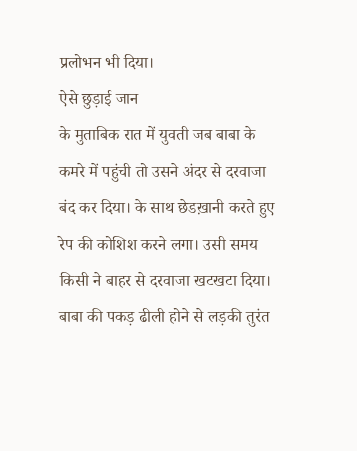प्रलोभन भी दिया।
ऐसे छुड़ाई जान
के मुताबिक रात में युवती जब बाबा के कमरे में पहुंची तो उसने अंदर से दरवाजा बंद कर दिया। के साथ छेडख़ानी करते हुए रेप की कोशिश करने लगा। उसी समय किसी ने बाहर से दरवाजा खटखटा दिया। बाबा की पकड़ ढीली होने से लड़की तुरंत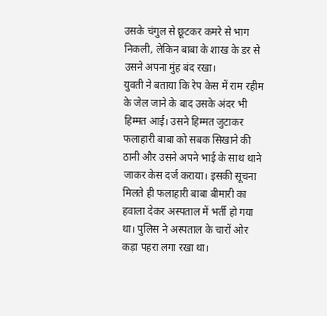उसके चंगुल से छूटकर कमरे से भाग निकली, लेकिन बाबा के शाख के डर से उसने अपना मुंह बंद रखा।
युवती ने बताया कि रेप केस में राम रहीम के जेल जाने के बाद उसके अंदर भी हिम्मत आई। उसने हिम्मत जुटाकर फलाहारी बाबा को सबक सिखाने की ठानी और उसने अपने भाई के साथ थाने जाकर केस दर्ज कराया। इसकी सूचना मिलते ही फलाहारी बाबा बीमारी का हवाला देकर अस्पताल में भर्ती हो गया था। पुलिस ने अस्पताल के चारों ओर कड़ा पहरा लगा रखा था।